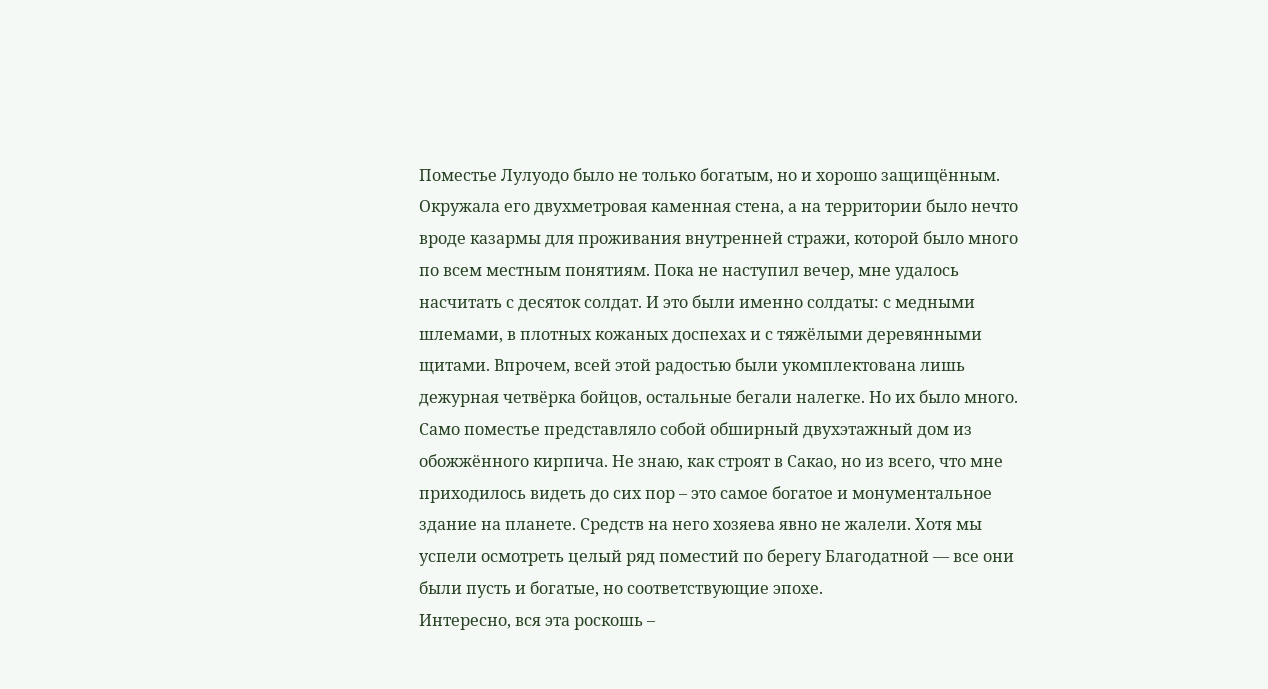Поместье Лулуодо было не только богатым, но и хорошо защищённым. Окружала его двухметровая каменная стена, а на территории было нечто вроде казармы для проживания внутренней стражи, которой было много по всем местным понятиям. Пока не наступил вечер, мне удалось насчитать с десяток солдат. И это были именно солдаты: с медными шлемами, в плотных кожаных доспехах и с тяжёлыми деревянными щитами. Впрочем, всей этой радостью были укомплектована лишь дежурная четвёрка бойцов, остальные бегали налегке. Но их было много.
Само поместье представляло собой обширный двухэтажный дом из обожжённого кирпича. Не знаю, как строят в Сакао, но из всего, что мне приходилось видеть до сих пор – это самое богатое и монументальное здание на планете. Средств на него хозяева явно не жалели. Хотя мы успели осмотреть целый ряд поместий по берегу Благодатной — все они были пусть и богатые, но соответствующие эпохе.
Интересно, вся эта роскошь –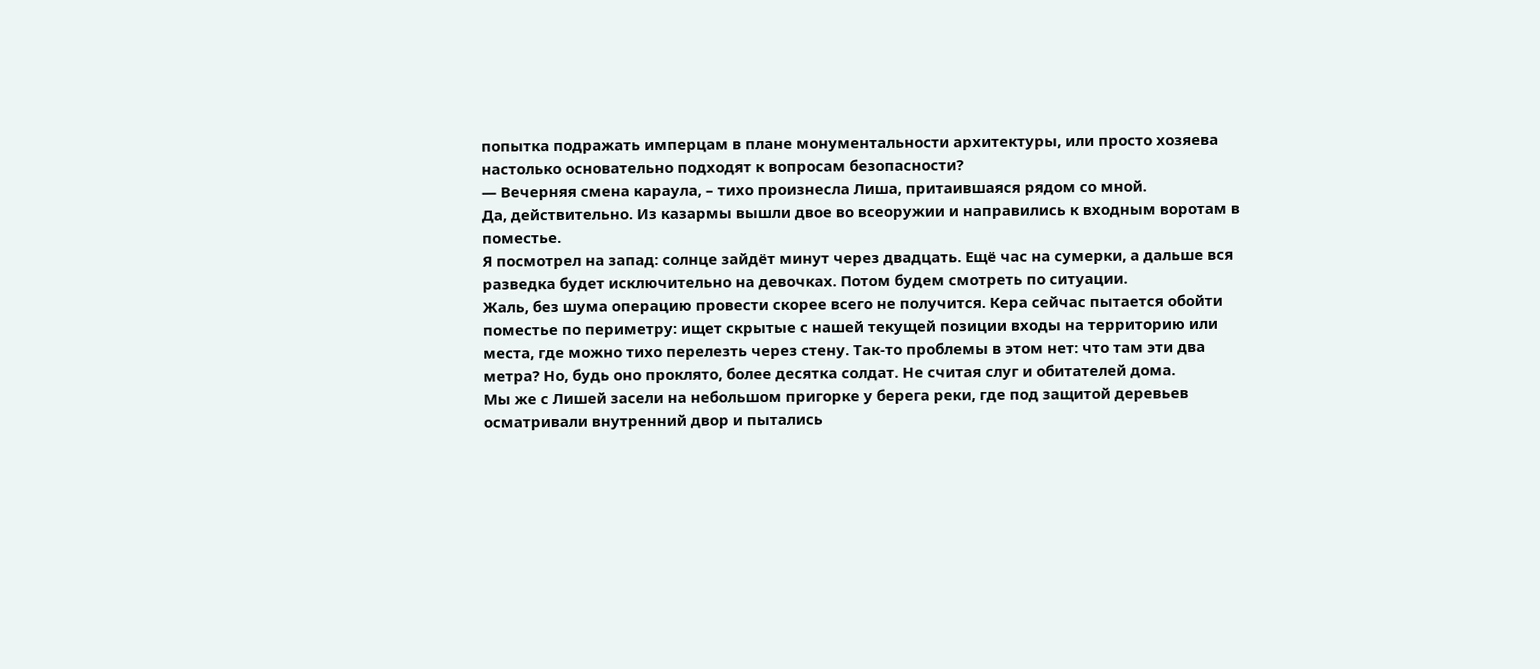попытка подражать имперцам в плане монументальности архитектуры, или просто хозяева настолько основательно подходят к вопросам безопасности?
— Вечерняя смена караула, – тихо произнесла Лиша, притаившаяся рядом со мной.
Да, действительно. Из казармы вышли двое во всеоружии и направились к входным воротам в поместье.
Я посмотрел на запад: солнце зайдёт минут через двадцать. Ещё час на сумерки, а дальше вся разведка будет исключительно на девочках. Потом будем смотреть по ситуации.
Жаль, без шума операцию провести скорее всего не получится. Кера сейчас пытается обойти поместье по периметру: ищет скрытые с нашей текущей позиции входы на территорию или места, где можно тихо перелезть через стену. Так-то проблемы в этом нет: что там эти два метра? Но, будь оно проклято, более десятка солдат. Не считая слуг и обитателей дома.
Мы же с Лишей засели на небольшом пригорке у берега реки, где под защитой деревьев осматривали внутренний двор и пытались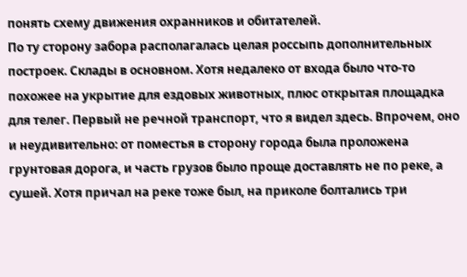понять схему движения охранников и обитателей.
По ту сторону забора располагалась целая россыпь дополнительных построек. Склады в основном. Хотя недалеко от входа было что-то похожее на укрытие для ездовых животных, плюс открытая площадка для телег. Первый не речной транспорт, что я видел здесь. Впрочем, оно и неудивительно: от поместья в сторону города была проложена грунтовая дорога, и часть грузов было проще доставлять не по реке, а сушей. Хотя причал на реке тоже был, на приколе болтались три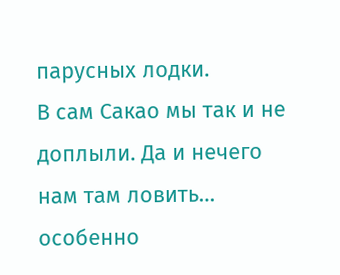парусных лодки.
В сам Сакао мы так и не доплыли. Да и нечего нам там ловить… особенно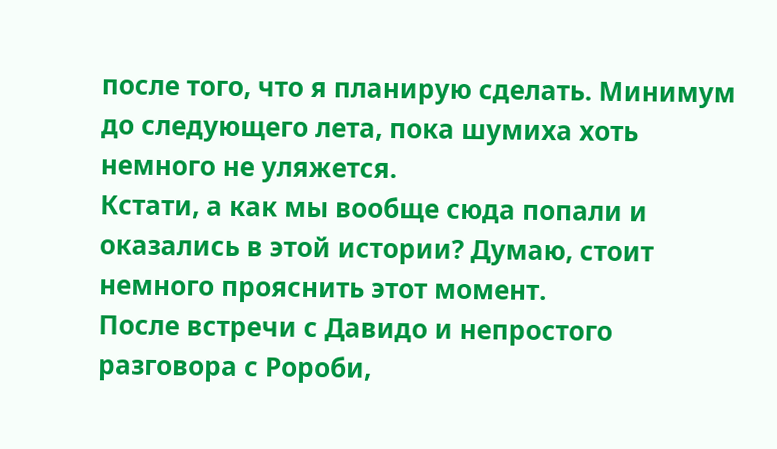после того, что я планирую сделать. Минимум до следующего лета, пока шумиха хоть немного не уляжется.
Кстати, а как мы вообще сюда попали и оказались в этой истории? Думаю, стоит немного прояснить этот момент.
После встречи с Давидо и непростого разговора с Ророби,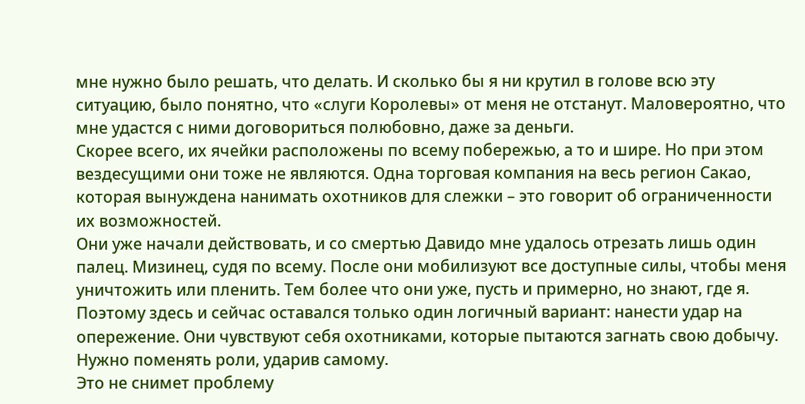мне нужно было решать, что делать. И сколько бы я ни крутил в голове всю эту ситуацию, было понятно, что «слуги Королевы» от меня не отстанут. Маловероятно, что мне удастся с ними договориться полюбовно, даже за деньги.
Скорее всего, их ячейки расположены по всему побережью, а то и шире. Но при этом вездесущими они тоже не являются. Одна торговая компания на весь регион Сакао, которая вынуждена нанимать охотников для слежки – это говорит об ограниченности их возможностей.
Они уже начали действовать, и со смертью Давидо мне удалось отрезать лишь один палец. Мизинец, судя по всему. После они мобилизуют все доступные силы, чтобы меня уничтожить или пленить. Тем более что они уже, пусть и примерно, но знают, где я.
Поэтому здесь и сейчас оставался только один логичный вариант: нанести удар на опережение. Они чувствуют себя охотниками, которые пытаются загнать свою добычу. Нужно поменять роли, ударив самому.
Это не снимет проблему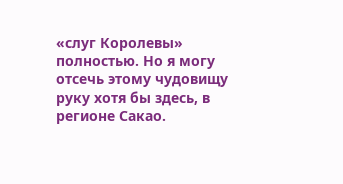«слуг Королевы» полностью. Но я могу отсечь этому чудовищу руку хотя бы здесь, в регионе Сакао.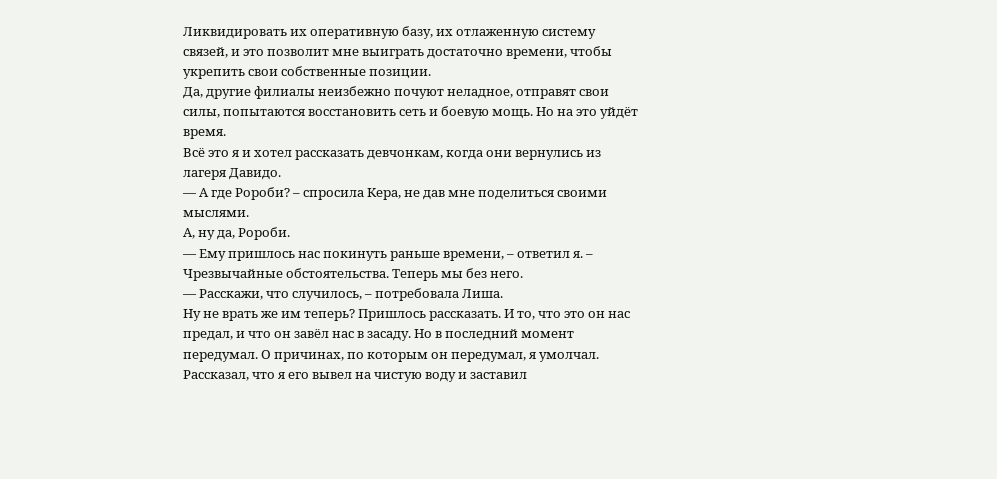Ликвидировать их оперативную базу, их отлаженную систему связей, и это позволит мне выиграть достаточно времени, чтобы укрепить свои собственные позиции.
Да, другие филиалы неизбежно почуют неладное, отправят свои силы, попытаются восстановить сеть и боевую мощь. Но на это уйдёт время.
Всё это я и хотел рассказать девчонкам, когда они вернулись из лагеря Давидо.
— А где Ророби? – спросила Кера, не дав мне поделиться своими мыслями.
А, ну да, Ророби.
— Ему пришлось нас покинуть раньше времени, – ответил я. – Чрезвычайные обстоятельства. Теперь мы без него.
— Расскажи, что случилось, – потребовала Лиша.
Ну не врать же им теперь? Пришлось рассказать. И то, что это он нас предал, и что он завёл нас в засаду. Но в последний момент передумал. О причинах, по которым он передумал, я умолчал. Рассказал, что я его вывел на чистую воду и заставил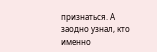признаться. А заодно узнал, кто именно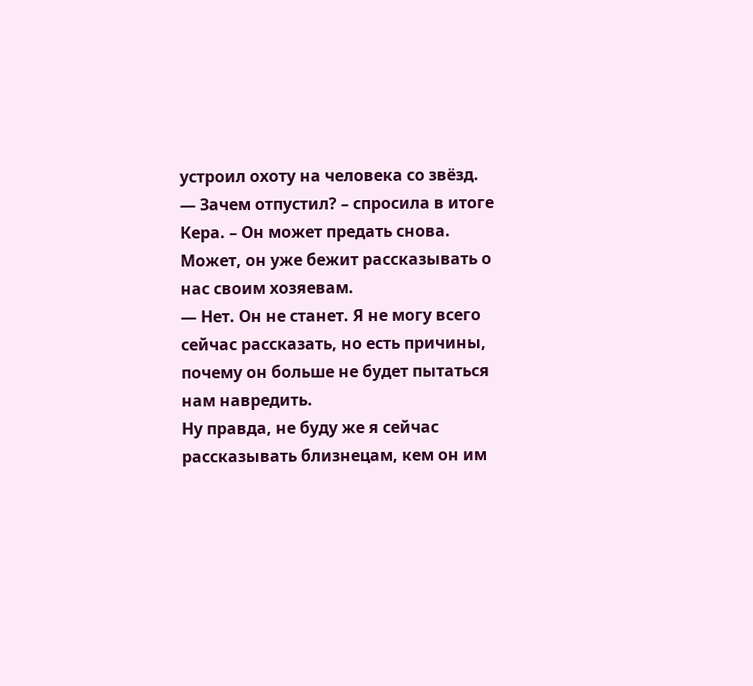устроил охоту на человека со звёзд.
— Зачем отпустил? – спросила в итоге Кера. – Он может предать снова. Может, он уже бежит рассказывать о нас своим хозяевам.
— Нет. Он не станет. Я не могу всего сейчас рассказать, но есть причины, почему он больше не будет пытаться нам навредить.
Ну правда, не буду же я сейчас рассказывать близнецам, кем он им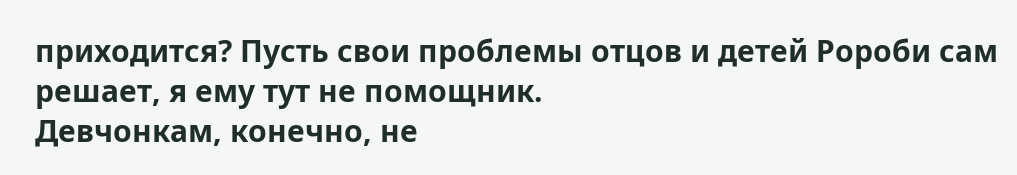приходится? Пусть свои проблемы отцов и детей Ророби сам решает, я ему тут не помощник.
Девчонкам, конечно, не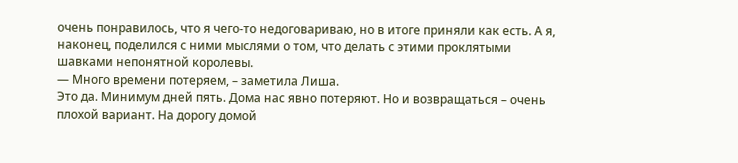очень понравилось, что я чего-то недоговариваю, но в итоге приняли как есть. А я, наконец, поделился с ними мыслями о том, что делать с этими проклятыми шавками непонятной королевы.
— Много времени потеряем, – заметила Лиша.
Это да. Минимум дней пять. Дома нас явно потеряют. Но и возвращаться – очень плохой вариант. На дорогу домой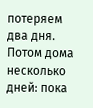потеряем два дня. Потом дома несколько дней: пока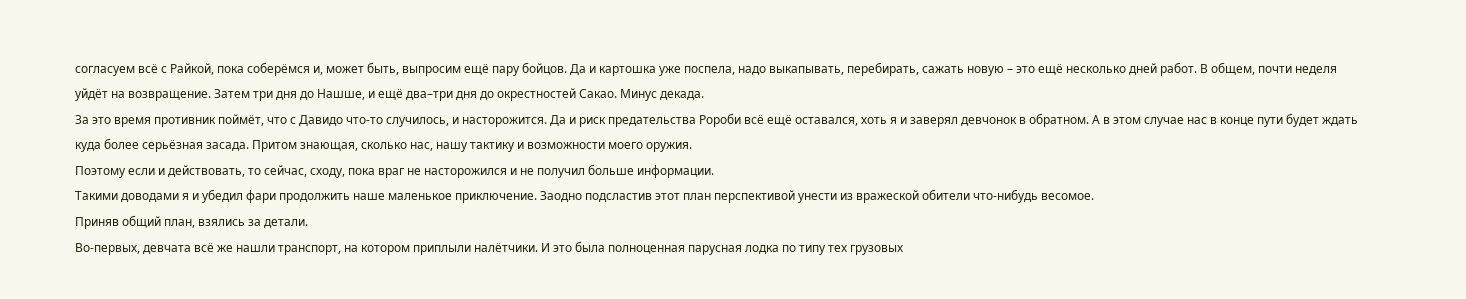согласуем всё с Райкой, пока соберёмся и, может быть, выпросим ещё пару бойцов. Да и картошка уже поспела, надо выкапывать, перебирать, сажать новую – это ещё несколько дней работ. В общем, почти неделя уйдёт на возвращение. Затем три дня до Нашше, и ещё два–три дня до окрестностей Сакао. Минус декада.
За это время противник поймёт, что с Давидо что-то случилось, и насторожится. Да и риск предательства Ророби всё ещё оставался, хоть я и заверял девчонок в обратном. А в этом случае нас в конце пути будет ждать куда более серьёзная засада. Притом знающая, сколько нас, нашу тактику и возможности моего оружия.
Поэтому если и действовать, то сейчас, сходу, пока враг не насторожился и не получил больше информации.
Такими доводами я и убедил фари продолжить наше маленькое приключение. Заодно подсластив этот план перспективой унести из вражеской обители что-нибудь весомое.
Приняв общий план, взялись за детали.
Во-первых, девчата всё же нашли транспорт, на котором приплыли налётчики. И это была полноценная парусная лодка по типу тех грузовых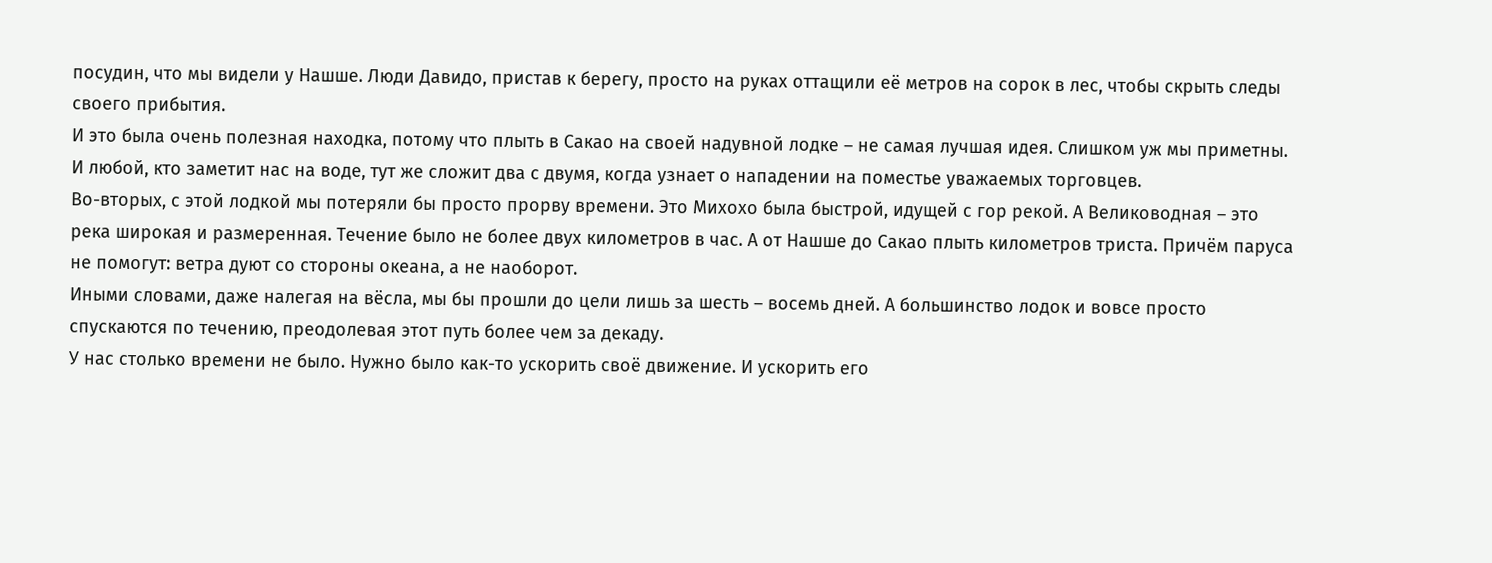посудин, что мы видели у Нашше. Люди Давидо, пристав к берегу, просто на руках оттащили её метров на сорок в лес, чтобы скрыть следы своего прибытия.
И это была очень полезная находка, потому что плыть в Сакао на своей надувной лодке – не самая лучшая идея. Слишком уж мы приметны. И любой, кто заметит нас на воде, тут же сложит два с двумя, когда узнает о нападении на поместье уважаемых торговцев.
Во-вторых, с этой лодкой мы потеряли бы просто прорву времени. Это Михохо была быстрой, идущей с гор рекой. А Велиководная – это река широкая и размеренная. Течение было не более двух километров в час. А от Нашше до Сакао плыть километров триста. Причём паруса не помогут: ветра дуют со стороны океана, а не наоборот.
Иными словами, даже налегая на вёсла, мы бы прошли до цели лишь за шесть – восемь дней. А большинство лодок и вовсе просто спускаются по течению, преодолевая этот путь более чем за декаду.
У нас столько времени не было. Нужно было как-то ускорить своё движение. И ускорить его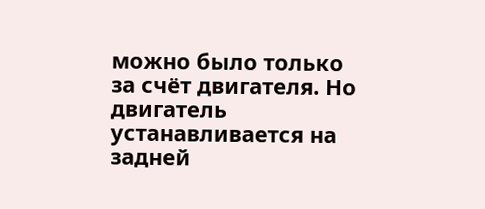можно было только за счёт двигателя. Но двигатель устанавливается на задней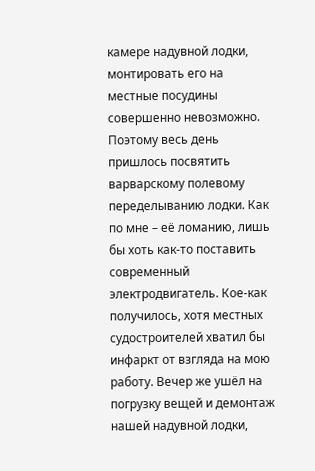камере надувной лодки, монтировать его на местные посудины совершенно невозможно.
Поэтому весь день пришлось посвятить варварскому полевому переделыванию лодки. Как по мне – её ломанию, лишь бы хоть как-то поставить современный электродвигатель. Кое-как получилось, хотя местных судостроителей хватил бы инфаркт от взгляда на мою работу. Вечер же ушёл на погрузку вещей и демонтаж нашей надувной лодки,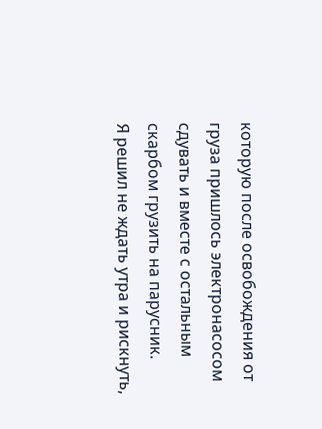которую после освобождения от груза пришлось электронасосом сдувать и вместе с остальным скарбом грузить на парусник.
Я решил не ждать утра и рискнуть,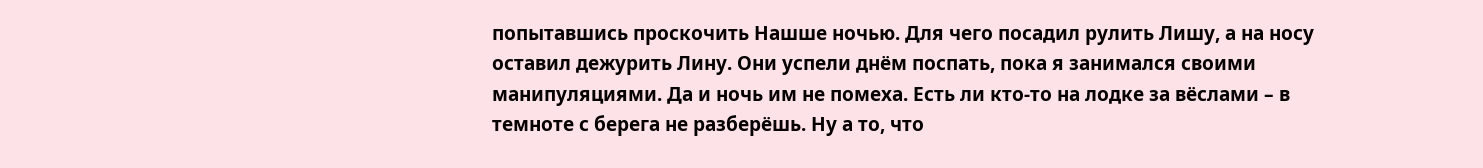попытавшись проскочить Нашше ночью. Для чего посадил рулить Лишу, а на носу оставил дежурить Лину. Они успели днём поспать, пока я занимался своими манипуляциями. Да и ночь им не помеха. Есть ли кто-то на лодке за вёслами – в темноте с берега не разберёшь. Ну а то, что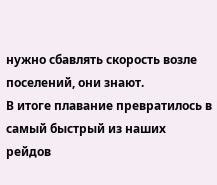нужно сбавлять скорость возле поселений, они знают.
В итоге плавание превратилось в самый быстрый из наших рейдов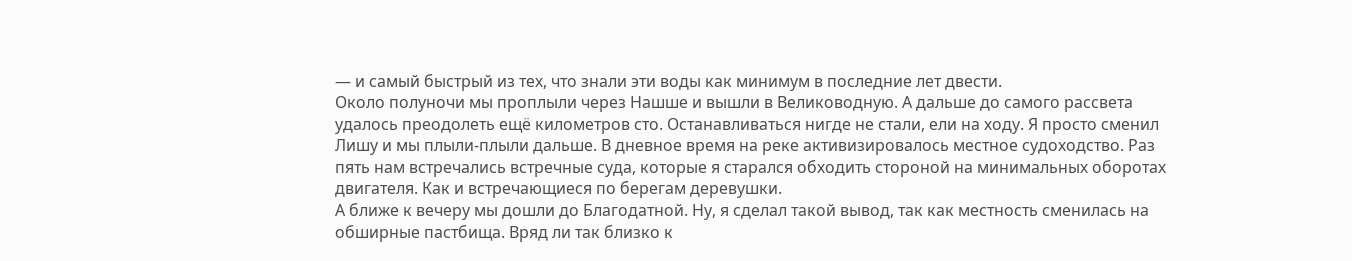— и самый быстрый из тех, что знали эти воды как минимум в последние лет двести.
Около полуночи мы проплыли через Нашше и вышли в Велиководную. А дальше до самого рассвета удалось преодолеть ещё километров сто. Останавливаться нигде не стали, ели на ходу. Я просто сменил Лишу и мы плыли-плыли дальше. В дневное время на реке активизировалось местное судоходство. Раз пять нам встречались встречные суда, которые я старался обходить стороной на минимальных оборотах двигателя. Как и встречающиеся по берегам деревушки.
А ближе к вечеру мы дошли до Благодатной. Ну, я сделал такой вывод, так как местность сменилась на обширные пастбища. Вряд ли так близко к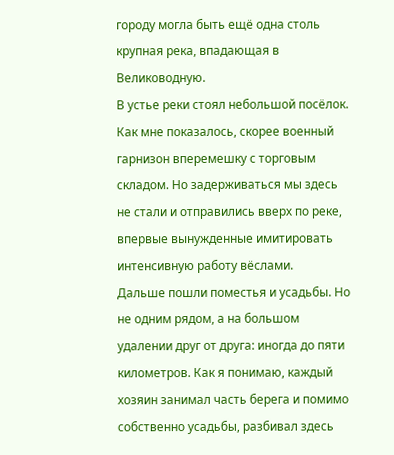городу могла быть ещё одна столь крупная река, впадающая в Велиководную.
В устье реки стоял небольшой посёлок. Как мне показалось, скорее военный гарнизон вперемешку с торговым складом. Но задерживаться мы здесь не стали и отправились вверх по реке, впервые вынужденные имитировать интенсивную работу вёслами.
Дальше пошли поместья и усадьбы. Но не одним рядом, а на большом удалении друг от друга: иногда до пяти километров. Как я понимаю, каждый хозяин занимал часть берега и помимо собственно усадьбы, разбивал здесь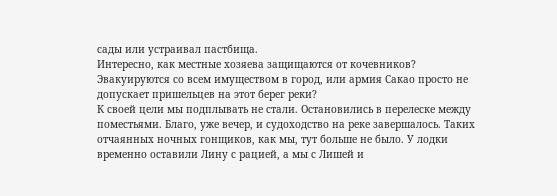сады или устраивал пастбища.
Интересно, как местные хозяева защищаются от кочевников? Эвакуируются со всем имуществом в город, или армия Сакао просто не допускает пришельцев на этот берег реки?
К своей цели мы подплывать не стали. Остановились в перелеске между поместьями. Благо, уже вечер, и судоходство на реке завершалось. Таких отчаянных ночных гонщиков, как мы, тут больше не было. У лодки временно оставили Лину с рацией, а мы с Лишей и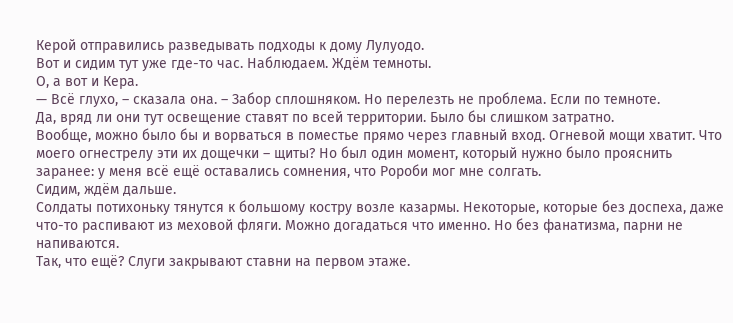Керой отправились разведывать подходы к дому Лулуодо.
Вот и сидим тут уже где-то час. Наблюдаем. Ждём темноты.
О, а вот и Кера.
— Всё глухо, – сказала она. – Забор сплошняком. Но перелезть не проблема. Если по темноте.
Да, вряд ли они тут освещение ставят по всей территории. Было бы слишком затратно.
Вообще, можно было бы и ворваться в поместье прямо через главный вход. Огневой мощи хватит. Что моего огнестрелу эти их дощечки – щиты? Но был один момент, который нужно было прояснить заранее: у меня всё ещё оставались сомнения, что Ророби мог мне солгать.
Сидим, ждём дальше.
Солдаты потихоньку тянутся к большому костру возле казармы. Некоторые, которые без доспеха, даже что-то распивают из меховой фляги. Можно догадаться что именно. Но без фанатизма, парни не напиваются.
Так, что ещё? Слуги закрывают ставни на первом этаже.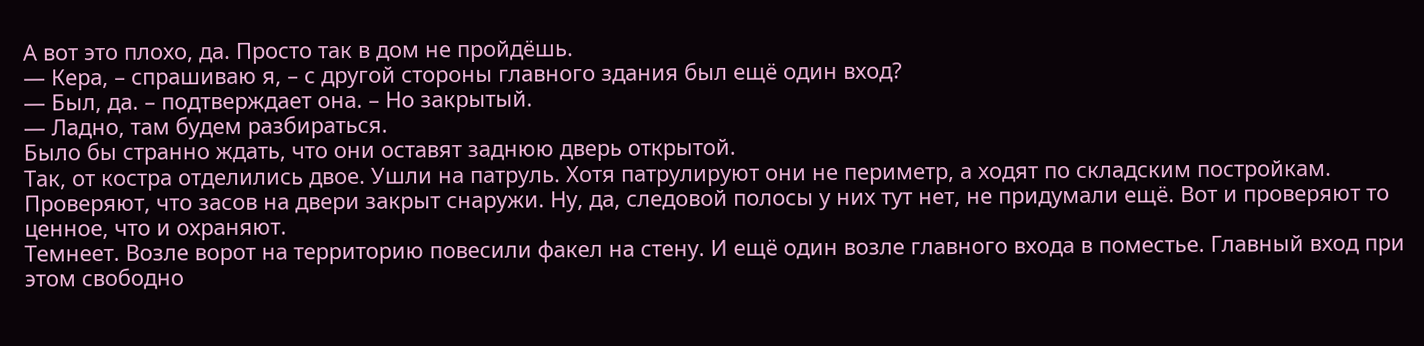А вот это плохо, да. Просто так в дом не пройдёшь.
— Кера, – спрашиваю я, – с другой стороны главного здания был ещё один вход?
— Был, да. – подтверждает она. – Но закрытый.
— Ладно, там будем разбираться.
Было бы странно ждать, что они оставят заднюю дверь открытой.
Так, от костра отделились двое. Ушли на патруль. Хотя патрулируют они не периметр, а ходят по складским постройкам. Проверяют, что засов на двери закрыт снаружи. Ну, да, следовой полосы у них тут нет, не придумали ещё. Вот и проверяют то ценное, что и охраняют.
Темнеет. Возле ворот на территорию повесили факел на стену. И ещё один возле главного входа в поместье. Главный вход при этом свободно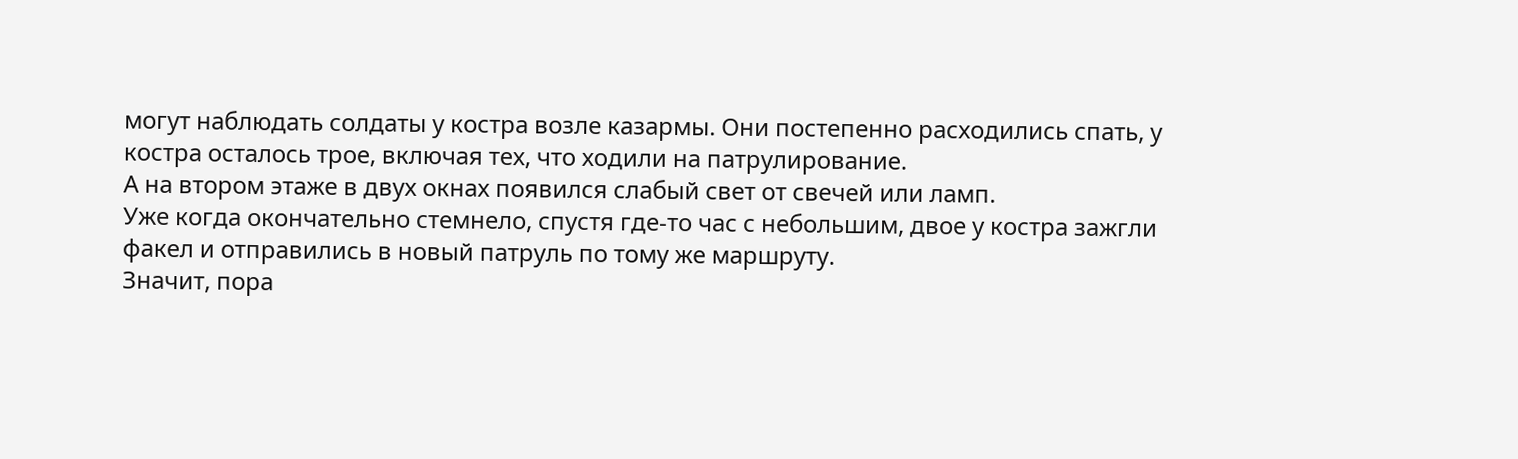могут наблюдать солдаты у костра возле казармы. Они постепенно расходились спать, у костра осталось трое, включая тех, что ходили на патрулирование.
А на втором этаже в двух окнах появился слабый свет от свечей или ламп.
Уже когда окончательно стемнело, спустя где-то час с небольшим, двое у костра зажгли факел и отправились в новый патруль по тому же маршруту.
Значит, пора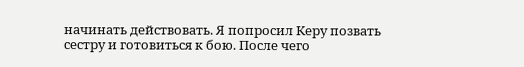начинать действовать. Я попросил Керу позвать сестру и готовиться к бою. После чего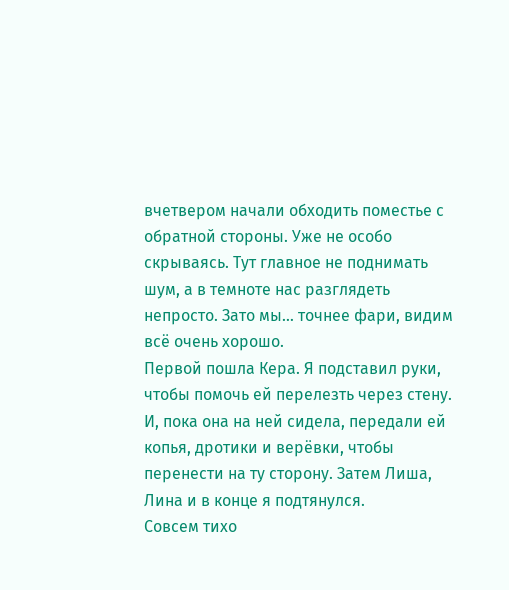вчетвером начали обходить поместье с обратной стороны. Уже не особо скрываясь. Тут главное не поднимать шум, а в темноте нас разглядеть непросто. Зато мы… точнее фари, видим всё очень хорошо.
Первой пошла Кера. Я подставил руки, чтобы помочь ей перелезть через стену. И, пока она на ней сидела, передали ей копья, дротики и верёвки, чтобы перенести на ту сторону. Затем Лиша, Лина и в конце я подтянулся.
Совсем тихо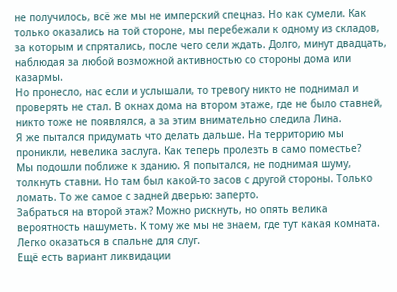не получилось, всё же мы не имперский спецназ. Но как сумели. Как только оказались на той стороне, мы перебежали к одному из складов, за которым и спрятались, после чего сели ждать. Долго, минут двадцать, наблюдая за любой возможной активностью со стороны дома или казармы.
Но пронесло, нас если и услышали, то тревогу никто не поднимал и проверять не стал. В окнах дома на втором этаже, где не было ставней, никто тоже не появлялся, а за этим внимательно следила Лина.
Я же пытался придумать что делать дальше. На территорию мы проникли, невелика заслуга. Как теперь пролезть в само поместье?
Мы подошли поближе к зданию. Я попытался, не поднимая шуму, толкнуть ставни. Но там был какой-то засов с другой стороны. Только ломать. То же самое с задней дверью: заперто.
Забраться на второй этаж? Можно рискнуть, но опять велика вероятность нашуметь. К тому же мы не знаем, где тут какая комната. Легко оказаться в спальне для слуг.
Ещё есть вариант ликвидации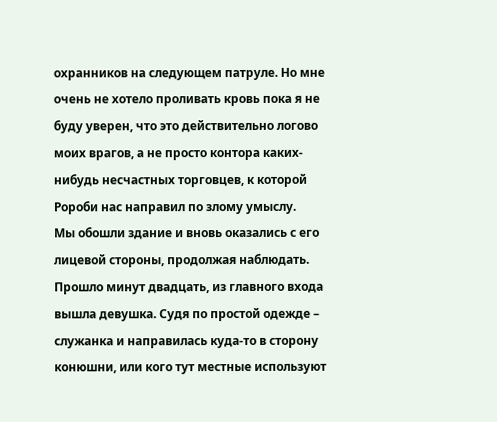охранников на следующем патруле. Но мне очень не хотело проливать кровь пока я не буду уверен, что это действительно логово моих врагов, а не просто контора каких-нибудь несчастных торговцев, к которой Ророби нас направил по злому умыслу.
Мы обошли здание и вновь оказались с его лицевой стороны, продолжая наблюдать. Прошло минут двадцать, из главного входа вышла девушка. Судя по простой одежде – служанка и направилась куда-то в сторону конюшни, или кого тут местные используют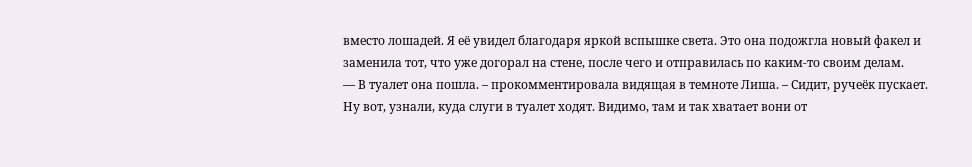вместо лошадей. Я её увидел благодаря яркой вспышке света. Это она подожгла новый факел и заменила тот, что уже догорал на стене, после чего и отправилась по каким-то своим делам.
— В туалет она пошла. – прокомментировала видящая в темноте Лиша. – Сидит, ручеёк пускает.
Ну вот, узнали, куда слуги в туалет ходят. Видимо, там и так хватает вони от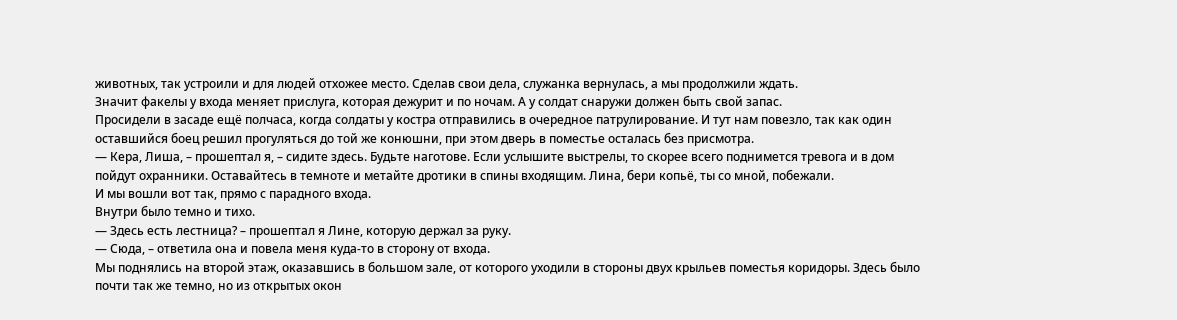животных, так устроили и для людей отхожее место. Сделав свои дела, служанка вернулась, а мы продолжили ждать.
Значит факелы у входа меняет прислуга, которая дежурит и по ночам. А у солдат снаружи должен быть свой запас.
Просидели в засаде ещё полчаса, когда солдаты у костра отправились в очередное патрулирование. И тут нам повезло, так как один оставшийся боец решил прогуляться до той же конюшни, при этом дверь в поместье осталась без присмотра.
— Кера, Лиша, – прошептал я, – сидите здесь. Будьте наготове. Если услышите выстрелы, то скорее всего поднимется тревога и в дом пойдут охранники. Оставайтесь в темноте и метайте дротики в спины входящим. Лина, бери копьё, ты со мной, побежали.
И мы вошли вот так, прямо с парадного входа.
Внутри было темно и тихо.
— Здесь есть лестница? – прошептал я Лине, которую держал за руку.
— Сюда, – ответила она и повела меня куда-то в сторону от входа.
Мы поднялись на второй этаж, оказавшись в большом зале, от которого уходили в стороны двух крыльев поместья коридоры. Здесь было почти так же темно, но из открытых окон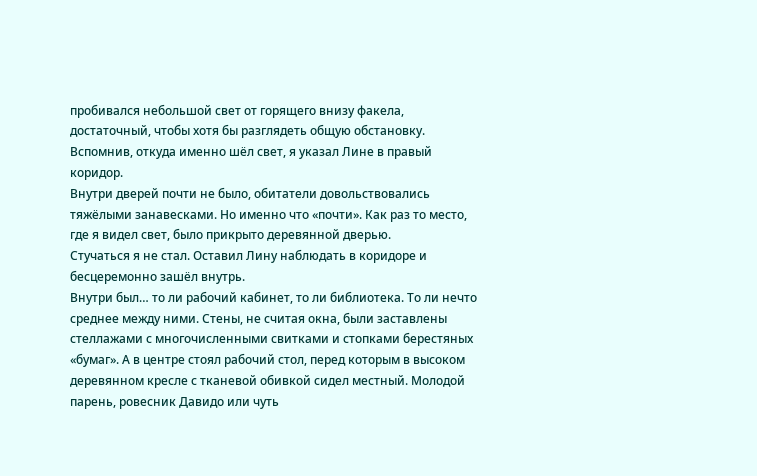пробивался небольшой свет от горящего внизу факела, достаточный, чтобы хотя бы разглядеть общую обстановку.
Вспомнив, откуда именно шёл свет, я указал Лине в правый коридор.
Внутри дверей почти не было, обитатели довольствовались тяжёлыми занавесками. Но именно что «почти». Как раз то место, где я видел свет, было прикрыто деревянной дверью.
Стучаться я не стал. Оставил Лину наблюдать в коридоре и бесцеремонно зашёл внутрь.
Внутри был… то ли рабочий кабинет, то ли библиотека. То ли нечто среднее между ними. Стены, не считая окна, были заставлены стеллажами с многочисленными свитками и стопками берестяных «бумаг». А в центре стоял рабочий стол, перед которым в высоком деревянном кресле с тканевой обивкой сидел местный. Молодой парень, ровесник Давидо или чуть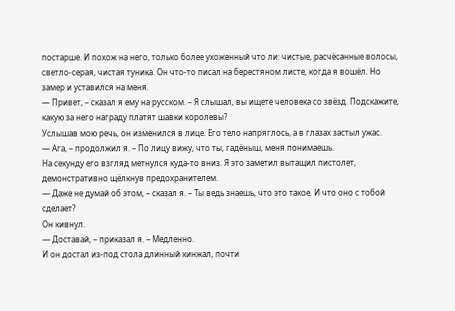постарше. И похож на него, только более ухоженный что ли: чистые, расчёсанные волосы, светло-серая, чистая туника. Он что-то писал на берестяном листе, когда я вошёл. Но замер и уставился на меня.
— Привет, – сказал я ему на русском. – Я слышал, вы ищете человека со звёзд. Подскажите, какую за него награду платят шавки королевы?
Услышав мою речь, он изменился в лице. Его тело напряглось, а в глазах застыл ужас.
— Ага, – продолжил я. – По лицу вижу, что ты, гадёныш, меня понимаешь.
На секунду его взгляд метнулся куда-то вниз. Я это заметил вытащил пистолет, демонстративно щёлкнув предохранителем.
— Даже не думай об этом, – сказал я. – Ты ведь знаешь, что это такое. И что оно с тобой сделает?
Он кивнул.
— Доставай, – приказал я. – Медленно.
И он достал из-под стола длинный кинжал, почти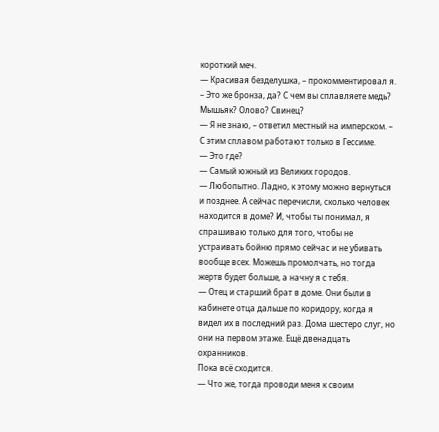короткий меч.
— Красивая безделушка, – прокомментировал я. – Это же бронза, да? С чем вы сплавляете медь? Мышьяк? Олово? Свинец?
— Я не знаю, – ответил местный на имперском. – С этим сплавом работают только в Гессиме.
— Это где?
— Самый южный из Великих городов.
— Любопытно. Ладно, к этому можно вернуться и позднее. А сейчас перечисли, сколько человек находится в доме? И, чтобы ты понимал, я спрашиваю только для того, чтобы не устраивать бойню прямо сейчас и не убивать вообще всех. Можешь промолчать, но тогда жертв будет больше, а начну я с тебя.
— Отец и старший брат в доме. Они были в кабинете отца дальше по коридору, когда я видел их в последний раз. Дома шестеро слуг, но они на первом этаже. Ещё двенадцать охранников.
Пока всё сходится.
— Что же, тогда проводи меня к своим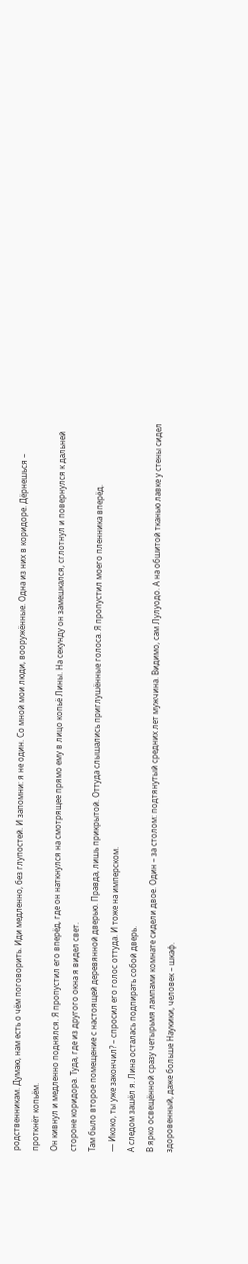родственникам. Думаю, нам есть о чём поговорить. Иди медленно, без глупостей. И запомни: я не один. Со мной мои люди, вооружённые. Одна из них в коридоре. Дёрнешься – проткнёт копьём.
Он кивнул и медленно поднялся. Я пропустил его вперёд, где он наткнулся на смотрящее прямо ему в лицо копьё Лины. На секунду он замешкался, сглотнул и повернулся к дальней стороне коридора. Туда, где из другого окна я видел свет.
Там было второе помещение с настоящей деревянной дверью. Правда, лишь прикрытой. Оттуда слышались приглушённые голоса. Я пропустил моего пленника вперёд.
— Икоко, ты уже закончил? – спросил его голос оттуда. И тоже на имперском.
А следом зашёл я. Лина осталась подпирать собой дверь.
В ярко освещённой сразу четырьмя лампами комнате сидели двое. Один – за столом: подтянутый средних лет мужчина. Видимо, сам Лулуодо. А на обшитой тканью лавке у стены сидел здоровенный, даже больше Наукики, человек – шкаф.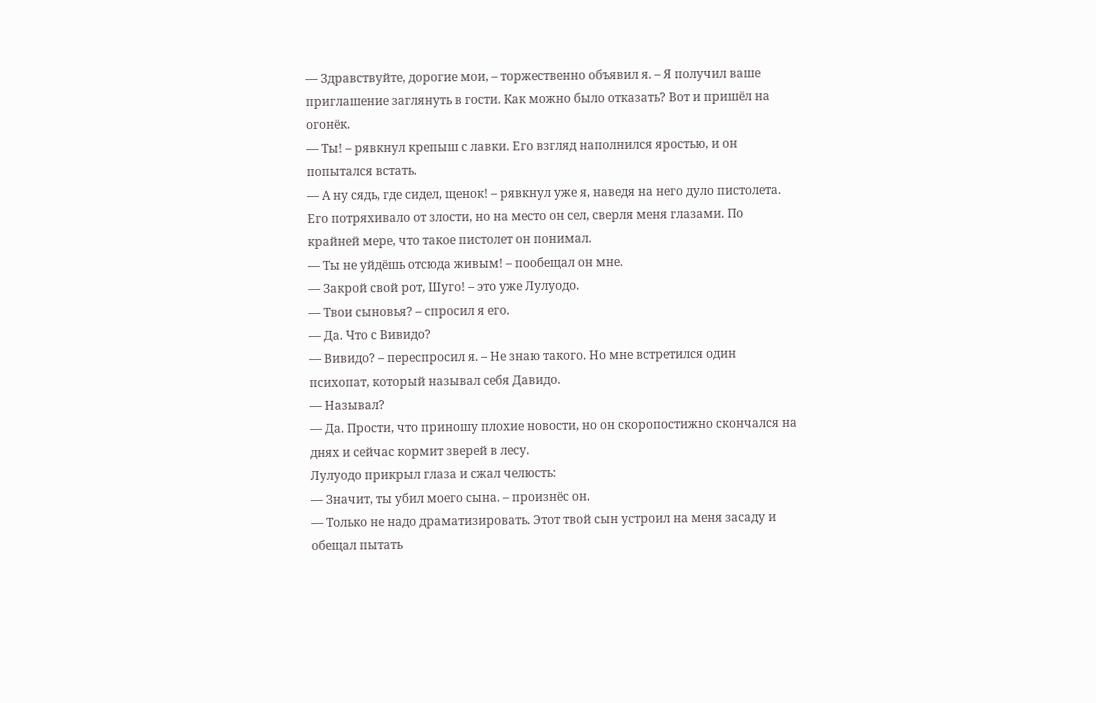— Здравствуйте, дорогие мои, – торжественно объявил я. – Я получил ваше приглашение заглянуть в гости. Как можно было отказать? Вот и пришёл на огонёк.
— Ты! – рявкнул крепыш с лавки. Его взгляд наполнился яростью, и он попытался встать.
— А ну сядь, где сидел, щенок! – рявкнул уже я, наведя на него дуло пистолета.
Его потряхивало от злости, но на место он сел, сверля меня глазами. По крайней мере, что такое пистолет он понимал.
— Ты не уйдёшь отсюда живым! – пообещал он мне.
— Закрой свой рот, Шуго! – это уже Лулуодо.
— Твои сыновья? – спросил я его.
— Да. Что с Вивидо?
— Вивидо? – переспросил я. – Не знаю такого. Но мне встретился один психопат, который называл себя Давидо.
— Называл?
— Да. Прости, что приношу плохие новости, но он скоропостижно скончался на днях и сейчас кормит зверей в лесу.
Лулуодо прикрыл глаза и сжал челюсть:
— Значит, ты убил моего сына. – произнёс он.
— Только не надо драматизировать. Этот твой сын устроил на меня засаду и обещал пытать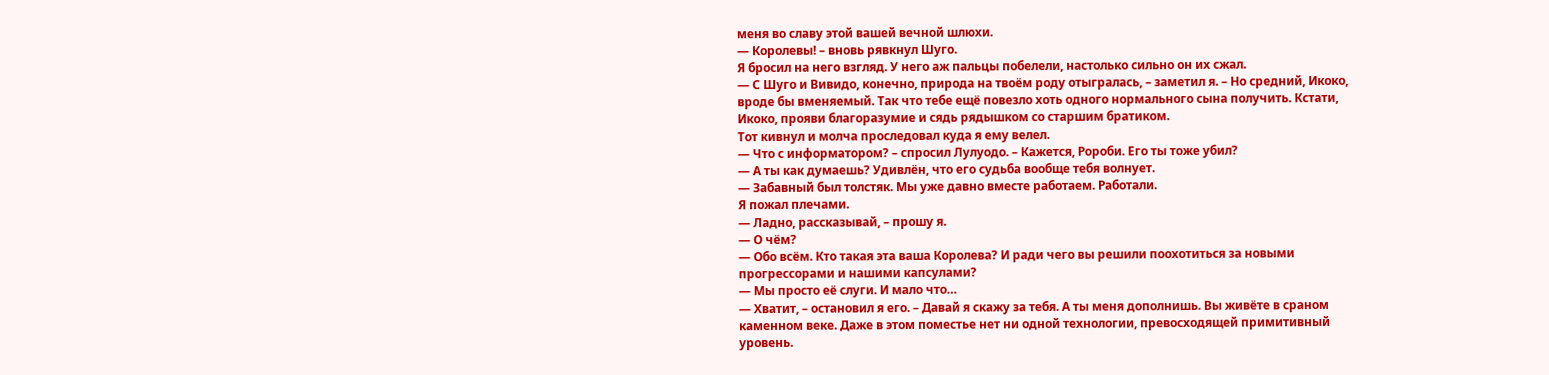меня во славу этой вашей вечной шлюхи.
— Королевы! – вновь рявкнул Шуго.
Я бросил на него взгляд. У него аж пальцы побелели, настолько сильно он их сжал.
— С Шуго и Вивидо, конечно, природа на твоём роду отыгралась, – заметил я. – Но средний, Икоко, вроде бы вменяемый. Так что тебе ещё повезло хоть одного нормального сына получить. Кстати, Икоко, прояви благоразумие и сядь рядышком со старшим братиком.
Тот кивнул и молча проследовал куда я ему велел.
— Что с информатором? – спросил Лулуодо. – Кажется, Ророби. Его ты тоже убил?
— А ты как думаешь? Удивлён, что его судьба вообще тебя волнует.
— Забавный был толстяк. Мы уже давно вместе работаем. Работали.
Я пожал плечами.
— Ладно, рассказывай, – прошу я.
— О чём?
— Обо всём. Кто такая эта ваша Королева? И ради чего вы решили поохотиться за новыми прогрессорами и нашими капсулами?
— Мы просто её слуги. И мало что…
— Хватит, – остановил я его. – Давай я скажу за тебя. А ты меня дополнишь. Вы живёте в сраном каменном веке. Даже в этом поместье нет ни одной технологии, превосходящей примитивный уровень.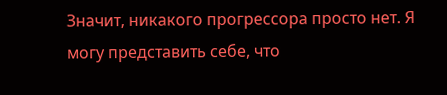Значит, никакого прогрессора просто нет. Я могу представить себе, что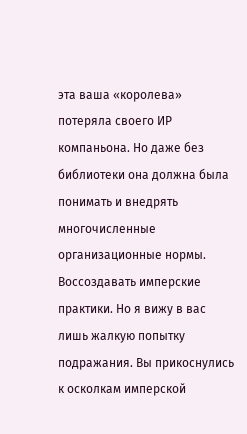эта ваша «королева» потеряла своего ИР компаньона. Но даже без библиотеки она должна была понимать и внедрять многочисленные организационные нормы. Воссоздавать имперские практики. Но я вижу в вас лишь жалкую попытку подражания. Вы прикоснулись к осколкам имперской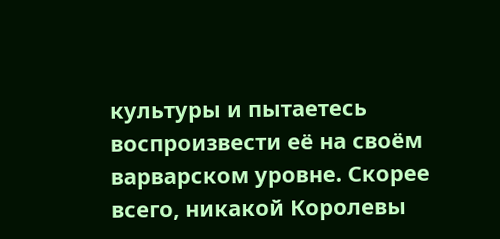культуры и пытаетесь воспроизвести её на своём варварском уровне. Скорее всего, никакой Королевы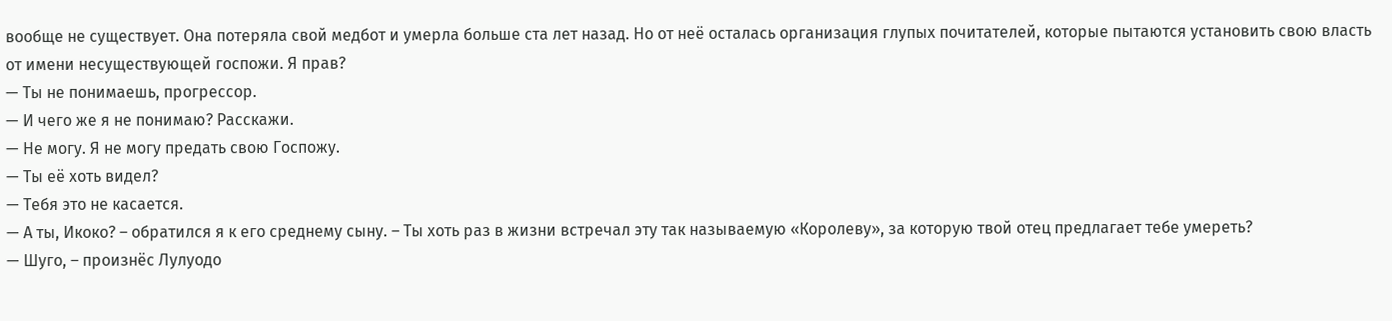вообще не существует. Она потеряла свой медбот и умерла больше ста лет назад. Но от неё осталась организация глупых почитателей, которые пытаются установить свою власть от имени несуществующей госпожи. Я прав?
— Ты не понимаешь, прогрессор.
— И чего же я не понимаю? Расскажи.
— Не могу. Я не могу предать свою Госпожу.
— Ты её хоть видел?
— Тебя это не касается.
— А ты, Икоко? – обратился я к его среднему сыну. – Ты хоть раз в жизни встречал эту так называемую «Королеву», за которую твой отец предлагает тебе умереть?
— Шуго, – произнёс Лулуодо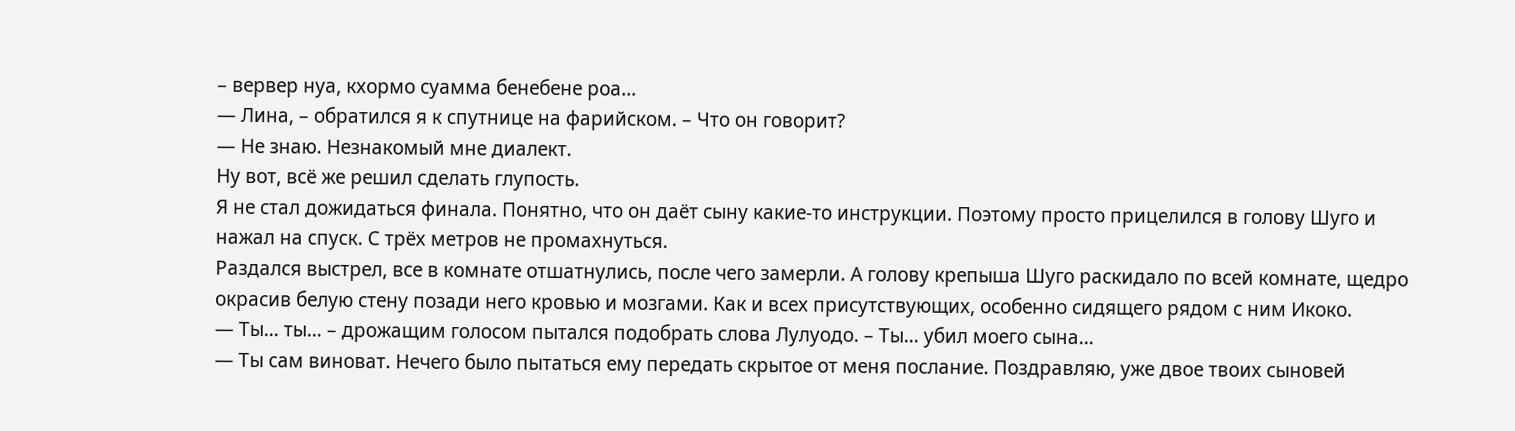– вервер нуа, кхормо суамма бенебене роа…
— Лина, – обратился я к спутнице на фарийском. – Что он говорит?
— Не знаю. Незнакомый мне диалект.
Ну вот, всё же решил сделать глупость.
Я не стал дожидаться финала. Понятно, что он даёт сыну какие-то инструкции. Поэтому просто прицелился в голову Шуго и нажал на спуск. С трёх метров не промахнуться.
Раздался выстрел, все в комнате отшатнулись, после чего замерли. А голову крепыша Шуго раскидало по всей комнате, щедро окрасив белую стену позади него кровью и мозгами. Как и всех присутствующих, особенно сидящего рядом с ним Икоко.
— Ты… ты… – дрожащим голосом пытался подобрать слова Лулуодо. – Ты… убил моего сына…
— Ты сам виноват. Нечего было пытаться ему передать скрытое от меня послание. Поздравляю, уже двое твоих сыновей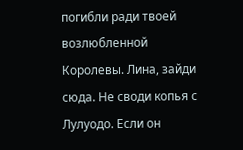погибли ради твоей возлюбленной Королевы. Лина, зайди сюда. Не своди копья с Лулуодо. Если он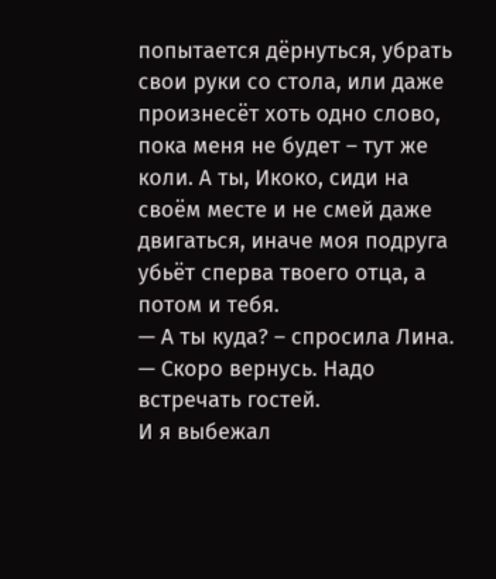попытается дёрнуться, убрать свои руки со стола, или даже произнесёт хоть одно слово, пока меня не будет – тут же коли. А ты, Икоко, сиди на своём месте и не смей даже двигаться, иначе моя подруга убьёт сперва твоего отца, а потом и тебя.
— А ты куда? – спросила Лина.
— Скоро вернусь. Надо встречать гостей.
И я выбежал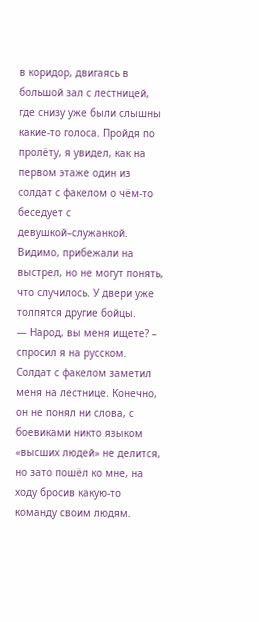в коридор, двигаясь в большой зал с лестницей, где снизу уже были слышны какие-то голоса. Пройдя по пролёту, я увидел, как на первом этаже один из солдат с факелом о чём-то беседует с девушкой–служанкой. Видимо, прибежали на выстрел, но не могут понять, что случилось. У двери уже толпятся другие бойцы.
— Народ, вы меня ищете? – спросил я на русском.
Солдат с факелом заметил меня на лестнице. Конечно, он не понял ни слова, с боевиками никто языком «высших людей» не делится, но зато пошёл ко мне, на ходу бросив какую-то команду своим людям.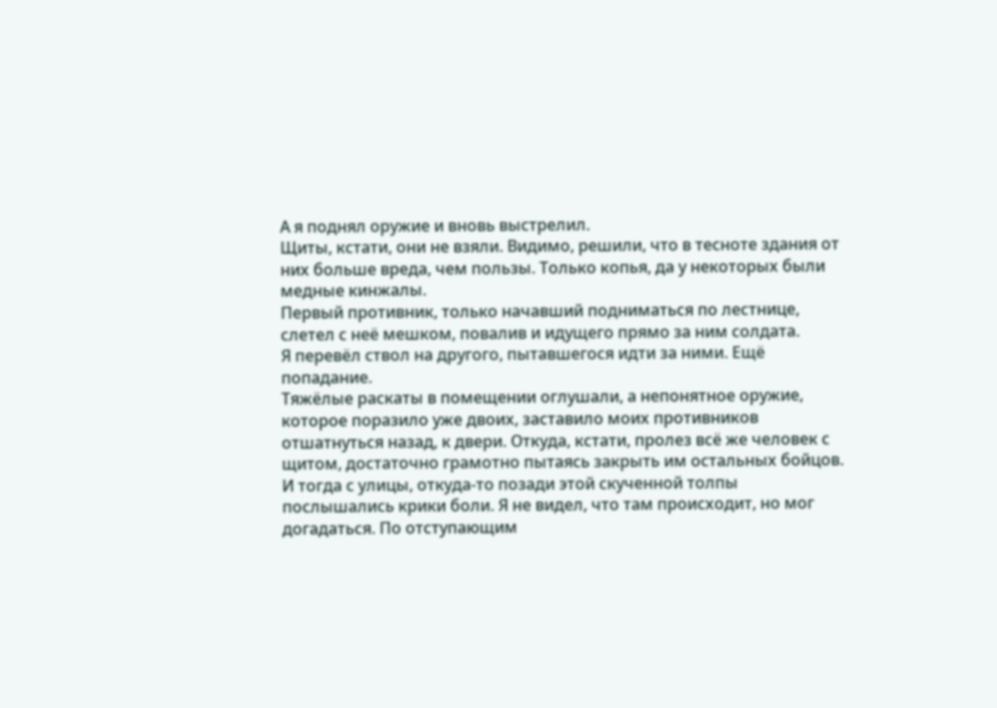А я поднял оружие и вновь выстрелил.
Щиты, кстати, они не взяли. Видимо, решили, что в тесноте здания от них больше вреда, чем пользы. Только копья, да у некоторых были медные кинжалы.
Первый противник, только начавший подниматься по лестнице, слетел с неё мешком, повалив и идущего прямо за ним солдата.
Я перевёл ствол на другого, пытавшегося идти за ними. Ещё попадание.
Тяжёлые раскаты в помещении оглушали, а непонятное оружие, которое поразило уже двоих, заставило моих противников отшатнуться назад, к двери. Откуда, кстати, пролез всё же человек с щитом, достаточно грамотно пытаясь закрыть им остальных бойцов.
И тогда с улицы, откуда-то позади этой скученной толпы послышались крики боли. Я не видел, что там происходит, но мог догадаться. По отступающим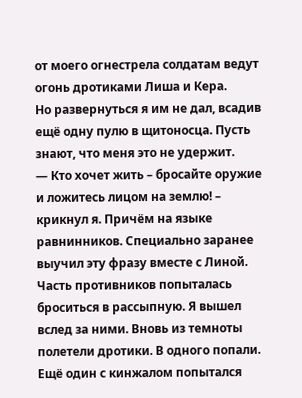от моего огнестрела солдатам ведут огонь дротиками Лиша и Кера.
Но развернуться я им не дал, всадив ещё одну пулю в щитоносца. Пусть знают, что меня это не удержит.
— Кто хочет жить – бросайте оружие и ложитесь лицом на землю! – крикнул я. Причём на языке равнинников. Специально заранее выучил эту фразу вместе с Линой.
Часть противников попыталась броситься в рассыпную. Я вышел вслед за ними. Вновь из темноты полетели дротики. В одного попали. Ещё один с кинжалом попытался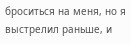броситься на меня, но я выстрелил раньше, и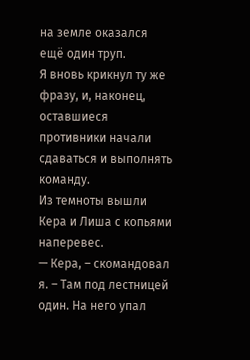на земле оказался ещё один труп.
Я вновь крикнул ту же фразу, и, наконец, оставшиеся противники начали сдаваться и выполнять команду.
Из темноты вышли Кера и Лиша с копьями наперевес.
— Кера, – скомандовал я. – Там под лестницей один. На него упал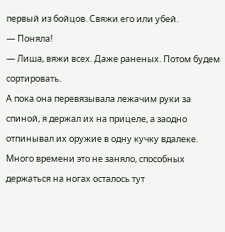первый из бойцов. Свяжи его или убей.
— Поняла!
— Лиша, вяжи всех. Даже раненых. Потом будем сортировать.
А пока она перевязывала лежачим руки за спиной, я держал их на прицеле, а заодно отпинывал их оружие в одну кучку вдалеке.
Много времени это не заняло, способных держаться на ногах осталось тут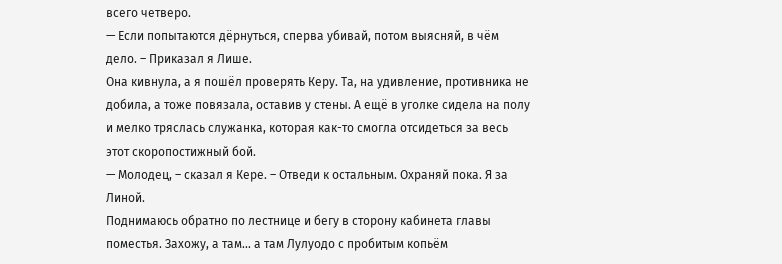всего четверо.
— Если попытаются дёрнуться, сперва убивай, потом выясняй, в чём дело. – Приказал я Лише.
Она кивнула, а я пошёл проверять Керу. Та, на удивление, противника не добила, а тоже повязала, оставив у стены. А ещё в уголке сидела на полу и мелко тряслась служанка, которая как-то смогла отсидеться за весь этот скоропостижный бой.
— Молодец, – сказал я Кере. – Отведи к остальным. Охраняй пока. Я за Линой.
Поднимаюсь обратно по лестнице и бегу в сторону кабинета главы поместья. Захожу, а там… а там Лулуодо с пробитым копьём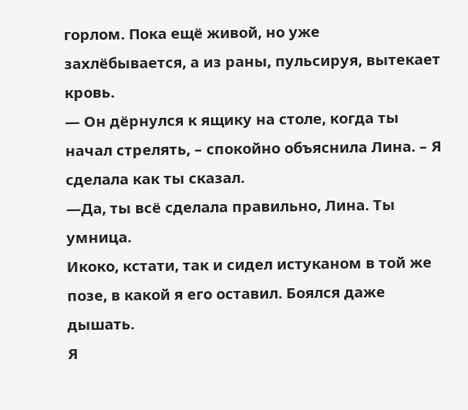горлом. Пока ещё живой, но уже захлёбывается, а из раны, пульсируя, вытекает кровь.
— Он дёрнулся к ящику на столе, когда ты начал стрелять, – спокойно объяснила Лина. – Я сделала как ты сказал.
—Да, ты всё сделала правильно, Лина. Ты умница.
Икоко, кстати, так и сидел истуканом в той же позе, в какой я его оставил. Боялся даже дышать.
Я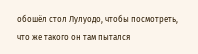обошёл стол Лулуодо, чтобы посмотреть, что же такого он там пытался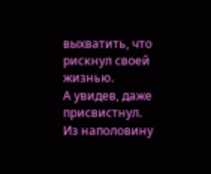выхватить, что рискнул своей жизнью.
А увидев, даже присвистнул.
Из наполовину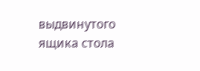выдвинутого ящика стола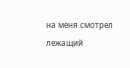на меня смотрел лежащий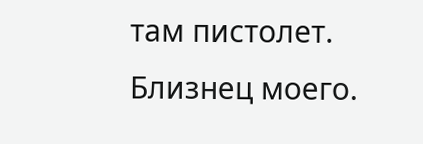там пистолет. Близнец моего.